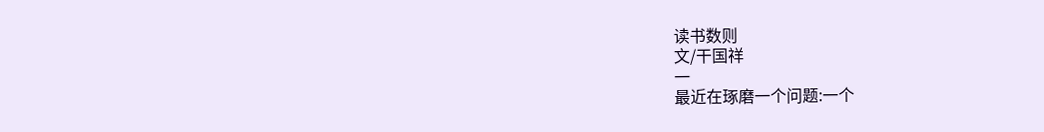读书数则
文/干国祥
一
最近在琢磨一个问题:一个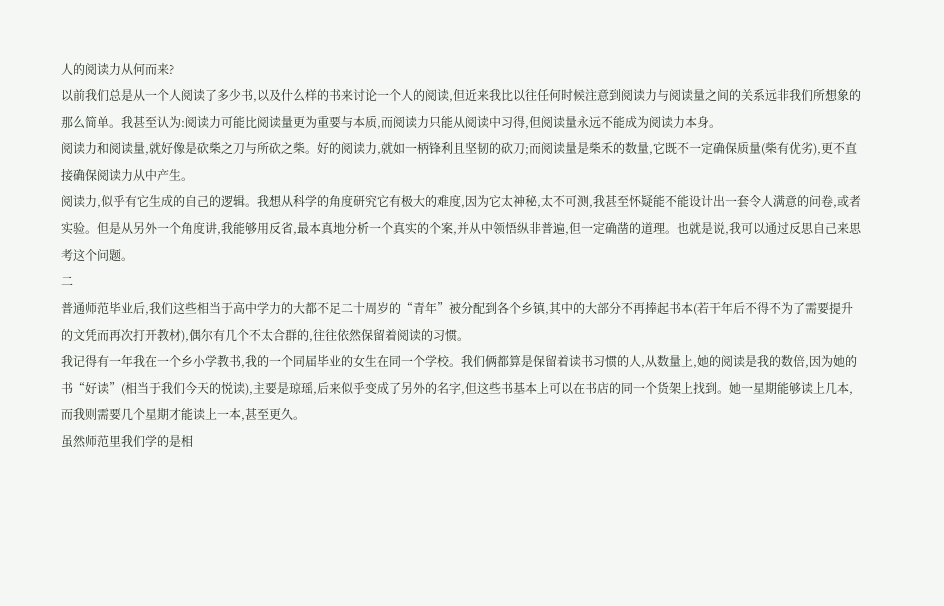人的阅读力从何而来?
以前我们总是从一个人阅读了多少书,以及什么样的书来讨论一个人的阅读,但近来我比以往任何时候注意到阅读力与阅读量之间的关系远非我们所想象的那么简单。我甚至认为:阅读力可能比阅读量更为重要与本质,而阅读力只能从阅读中习得,但阅读量永远不能成为阅读力本身。
阅读力和阅读量,就好像是砍柴之刀与所砍之柴。好的阅读力,就如一柄锋利且坚韧的砍刀;而阅读量是柴禾的数量,它既不一定确保质量(柴有优劣),更不直接确保阅读力从中产生。
阅读力,似乎有它生成的自己的逻辑。我想从科学的角度研究它有极大的难度,因为它太神秘,太不可测,我甚至怀疑能不能设计出一套令人满意的问卷,或者实验。但是从另外一个角度讲,我能够用反省,最本真地分析一个真实的个案,并从中领悟纵非普遍,但一定确凿的道理。也就是说,我可以通过反思自己来思考这个问题。
二
普通师范毕业后,我们这些相当于高中学力的大都不足二十周岁的“青年”被分配到各个乡镇,其中的大部分不再捧起书本(若干年后不得不为了需要提升的文凭而再次打开教材),偶尔有几个不太合群的,往往依然保留着阅读的习惯。
我记得有一年我在一个乡小学教书,我的一个同届毕业的女生在同一个学校。我们俩都算是保留着读书习惯的人,从数量上,她的阅读是我的数倍,因为她的书“好读”(相当于我们今天的悦读),主要是琼瑶,后来似乎变成了另外的名字,但这些书基本上可以在书店的同一个货架上找到。她一星期能够读上几本,而我则需要几个星期才能读上一本,甚至更久。
虽然师范里我们学的是相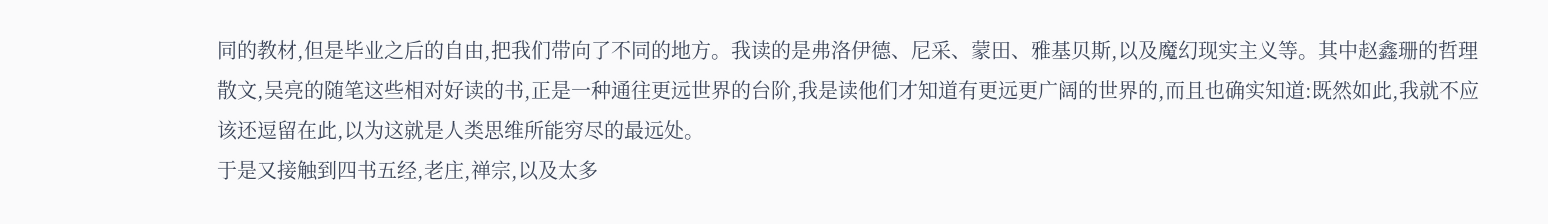同的教材,但是毕业之后的自由,把我们带向了不同的地方。我读的是弗洛伊德、尼采、蒙田、雅基贝斯,以及魔幻现实主义等。其中赵鑫珊的哲理散文,吴亮的随笔这些相对好读的书,正是一种通往更远世界的台阶,我是读他们才知道有更远更广阔的世界的,而且也确实知道:既然如此,我就不应该还逗留在此,以为这就是人类思维所能穷尽的最远处。
于是又接触到四书五经,老庄,禅宗,以及太多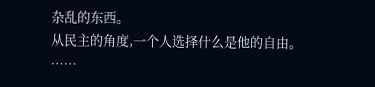杂乱的东西。
从民主的角度,一个人选择什么是他的自由。
……